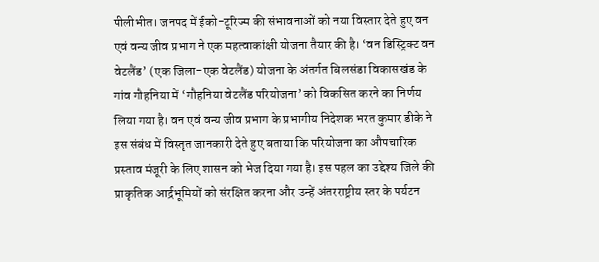पीलीभीत। जनपद में ईको-टूरिज्म की संभावनाओं को नया विस्तार देते हुए वन एवं वन्य जीव प्रभाग ने एक महत्वाकांक्षी योजना तैयार की है। ‘वन डिस्ट्रिक्ट वन वेटलैंड’ (एक जिला-एक वेटलैंड) योजना के अंतर्गत बिलसंडा विकासखंड के गांव गौहनिया में ‘गौहनिया वेटलैंड परियोजना’ को विकसित करने का निर्णय लिया गया है। वन एवं वन्य जीव प्रभाग के प्रभागीय निदेशक भरत कुमार डीके ने इस संबंध में विस्तृत जानकारी देते हुए बताया कि परियोजना का औपचारिक प्रस्ताव मंजूरी के लिए शासन को भेज दिया गया है। इस पहल का उद्देश्य जिले की प्राकृतिक आर्द्रभूमियों को संरक्षित करना और उन्हें अंतरराष्ट्रीय स्तर के पर्यटन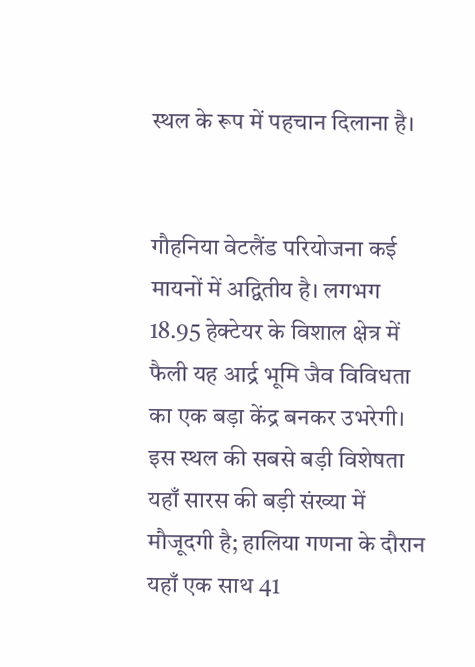स्थल के रूप में पहचान दिलाना है।


गौहनिया वेटलैंड परियोजना कई मायनों में अद्वितीय है। लगभग 18.95 हेक्टेयर के विशाल क्षेत्र में फैली यह आर्द्र भूमि जैव विविधता का एक बड़ा केंद्र बनकर उभरेगी। इस स्थल की सबसे बड़ी विशेषता यहाँ सारस की बड़ी संख्या में मौजूदगी है; हालिया गणना के दौरान यहाँ एक साथ 41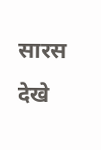सारस देखे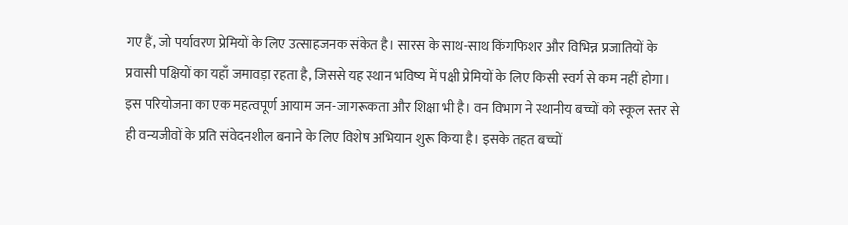गए हैं, जो पर्यावरण प्रेमियों के लिए उत्साहजनक संकेत है। सारस के साथ-साथ किंगफिशर और विभिन्न प्रजातियों के प्रवासी पक्षियों का यहाँ जमावड़ा रहता है, जिससे यह स्थान भविष्य में पक्षी प्रेमियों के लिए किसी स्वर्ग से कम नहीं होगा।
इस परियोजना का एक महत्वपूर्ण आयाम जन-जागरूकता और शिक्षा भी है। वन विभाग ने स्थानीय बच्चों को स्कूल स्तर से ही वन्यजीवों के प्रति संवेदनशील बनाने के लिए विशेष अभियान शुरू किया है। इसके तहत बच्चों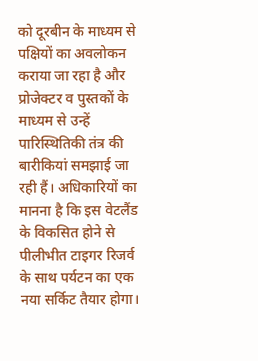को दूरबीन के माध्यम से पक्षियों का अवलोकन कराया जा रहा है और प्रोजेक्टर व पुस्तकों के माध्यम से उन्हें पारिस्थितिकी तंत्र की बारीकियां समझाई जा रही हैं। अधिकारियों का मानना है कि इस वेटलैंड के विकसित होने से पीलीभीत टाइगर रिजर्व के साथ पर्यटन का एक नया सर्किट तैयार होगा।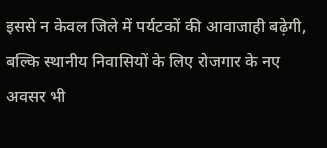इससे न केवल जिले में पर्यटकों की आवाजाही बढ़ेगी, बल्कि स्थानीय निवासियों के लिए रोजगार के नए अवसर भी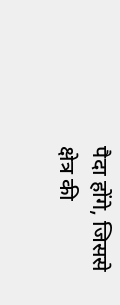पैदा होंगे, जिससे क्षेत्र की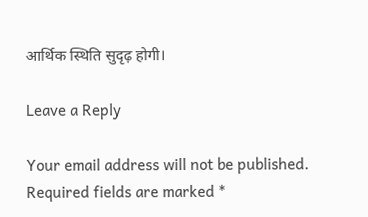आर्थिक स्थिति सुदृढ़ होगी।

Leave a Reply

Your email address will not be published. Required fields are marked *